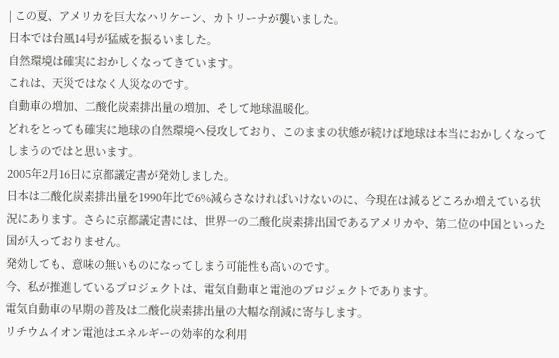| この夏、アメリカを巨大なハリケーン、カトリーナが襲いました。
日本では台風14号が猛威を振るいました。
自然環境は確実におかしくなってきています。
これは、天災ではなく人災なのです。
自動車の増加、二酸化炭素排出量の増加、そして地球温暖化。
どれをとっても確実に地球の自然環境へ侵攻しており、このままの状態が続けば地球は本当におかしくなってしまうのではと思います。
2005年2月16日に京都議定書が発効しました。
日本は二酸化炭素排出量を1990年比で6%減らさなければいけないのに、今現在は減るどころか増えている状況にあります。さらに京都議定書には、世界一の二酸化炭素排出国であるアメリカや、第二位の中国といった国が入っておりません。
発効しても、意味の無いものになってしまう可能性も高いのです。
今、私が推進しているプロジェクトは、電気自動車と電池のプロジェクトであります。
電気自動車の早期の普及は二酸化炭素排出量の大幅な削減に寄与します。
リチウムイオン電池はエネルギーの効率的な利用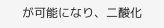が可能になり、二酸化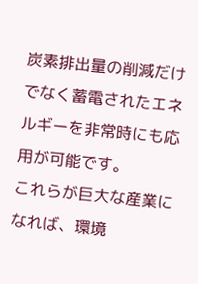炭素排出量の削減だけでなく蓄電されたエネルギーを非常時にも応用が可能です。
これらが巨大な産業になれば、環境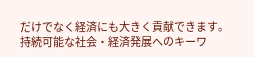だけでなく経済にも大きく貢献できます。
持続可能な社会・経済発展へのキーワ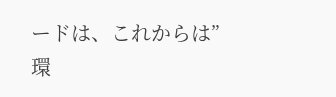ードは、これからは”環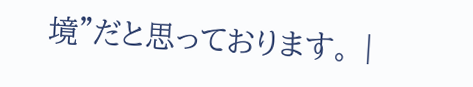境”だと思っております。 |